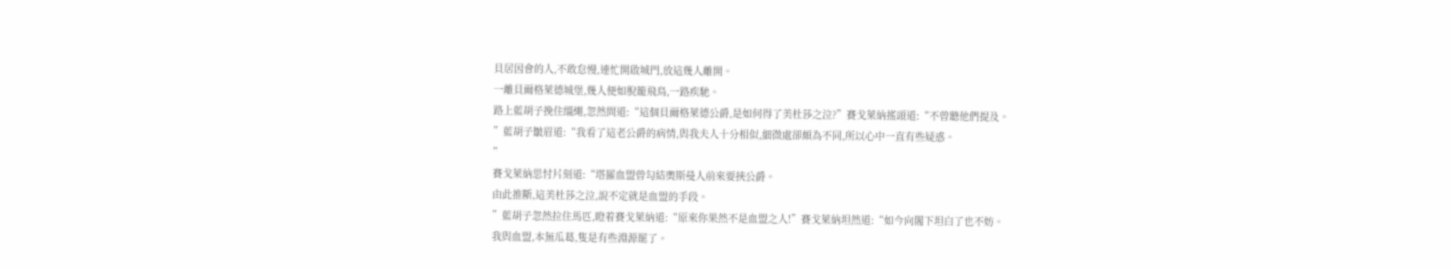貝居因會的人,不敢怠慢,連忙開啟城門,放這幾人離開。
一離貝爾格萊德城堡,幾人便如脫籠飛鳥,一路疾馳。
路上藍胡子挽住缰繩,忽然問道:“這個貝爾格萊德公爵,是如何得了美杜莎之泣?”賽戈萊納搖頭道:“不曾聽他們提及。
”藍胡子皺眉道:“我看了這老公爵的病情,與我夫人十分相似,細微處卻頗為不同,所以心中一直有些疑惑。
”
賽戈萊納思忖片刻道:“塔羅血盟曾勾結奧斯曼人前來要挾公爵。
由此推斷,這美杜莎之泣,說不定就是血盟的手段。
”藍胡子忽然拉住馬匹,瞪着賽戈萊納道:“原來你果然不是血盟之人!”賽戈萊納坦然道:“如今向閣下坦白了也不妨。
我與血盟,本無瓜葛,隻是有些淵源罷了。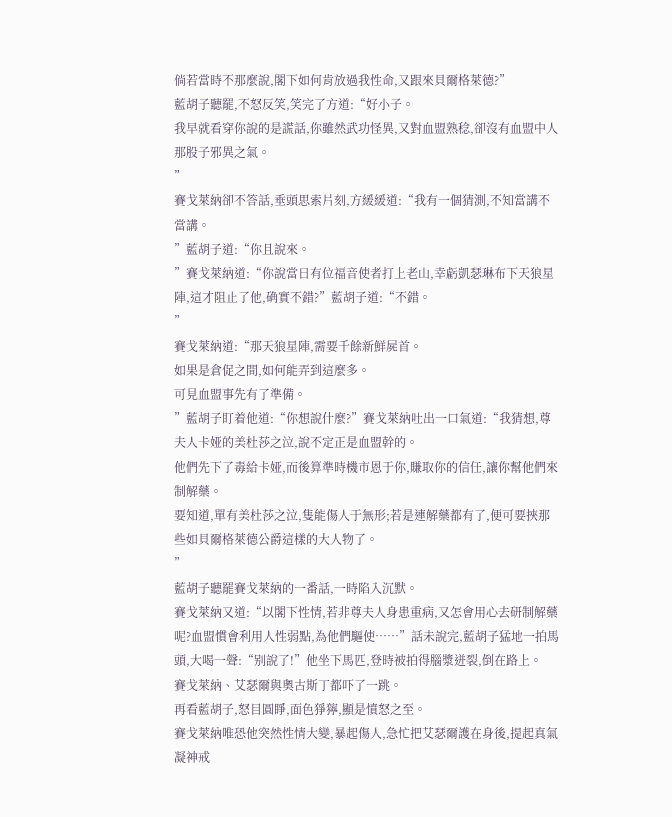倘若當時不那麼說,閣下如何肯放過我性命,又跟來貝爾格萊德?”
藍胡子聽罷,不怒反笑,笑完了方道:“好小子。
我早就看穿你說的是謊話,你雖然武功怪異,又對血盟熟稔,卻沒有血盟中人那股子邪異之氣。
”
賽戈萊納卻不答話,垂頭思索片刻,方緩緩道:“我有一個猜測,不知當講不當講。
”藍胡子道:“你且說來。
”賽戈萊納道:“你說當日有位福音使者打上老山,幸虧凱瑟琳布下天狼星陣,這才阻止了他,确實不錯?”藍胡子道:“不錯。
”
賽戈萊納道:“那天狼星陣,需要千餘新鮮屍首。
如果是倉促之間,如何能弄到這麼多。
可見血盟事先有了準備。
”藍胡子盯着他道:“你想說什麼?”賽戈萊納吐出一口氣道:“我猜想,尊夫人卡娅的美杜莎之泣,說不定正是血盟幹的。
他們先下了毒給卡娅,而後算準時機市恩于你,賺取你的信任,讓你幫他們來制解藥。
要知道,單有美杜莎之泣,隻能傷人于無形;若是連解藥都有了,便可要挾那些如貝爾格萊德公爵這樣的大人物了。
”
藍胡子聽罷賽戈萊納的一番話,一時陷入沉默。
賽戈萊納又道:“以閣下性情,若非尊夫人身患重病,又怎會用心去研制解藥呢?血盟慣會利用人性弱點,為他們驅使……”話未說完,藍胡子猛地一拍馬頭,大喝一聲:“别說了!”他坐下馬匹,登時被拍得腦漿迸裂,倒在路上。
賽戈萊納、艾瑟爾與奧古斯丁都吓了一跳。
再看藍胡子,怒目圓睜,面色猙獰,顯是憤怒之至。
賽戈萊納唯恐他突然性情大變,暴起傷人,急忙把艾瑟爾護在身後,提起真氣凝神戒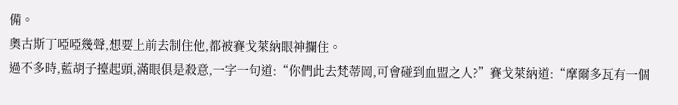備。
奧古斯丁啞啞幾聲,想要上前去制住他,都被賽戈萊納眼神攔住。
過不多時,藍胡子擡起頭,滿眼俱是殺意,一字一句道:“你們此去梵蒂岡,可會碰到血盟之人?”賽戈萊納道:“摩爾多瓦有一個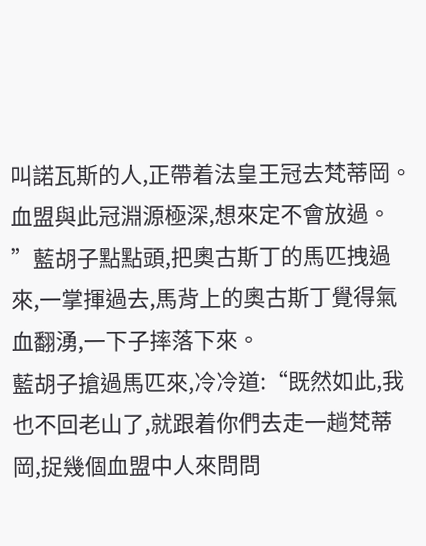叫諾瓦斯的人,正帶着法皇王冠去梵蒂岡。
血盟與此冠淵源極深,想來定不會放過。
”藍胡子點點頭,把奧古斯丁的馬匹拽過來,一掌揮過去,馬背上的奧古斯丁覺得氣血翻湧,一下子摔落下來。
藍胡子搶過馬匹來,冷冷道:“既然如此,我也不回老山了,就跟着你們去走一趟梵蒂岡,捉幾個血盟中人來問問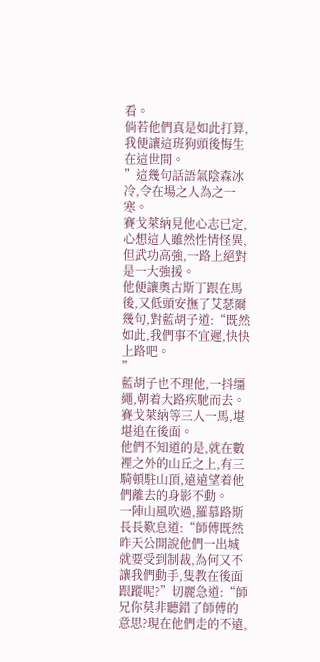看。
倘若他們真是如此打算,我便讓這班狗頭後悔生在這世間。
”這幾句話語氣陰森冰冷,令在場之人為之一寒。
賽戈萊納見他心志已定,心想這人雖然性情怪異,但武功高強,一路上絕對是一大強援。
他便讓奧古斯丁跟在馬後,又低頭安撫了艾瑟爾幾句,對藍胡子道:“既然如此,我們事不宜遲,快快上路吧。
”
藍胡子也不理他,一抖缰繩,朝着大路疾馳而去。
賽戈萊納等三人一馬,堪堪追在後面。
他們不知道的是,就在數裡之外的山丘之上,有三騎頓駐山頂,遠遠望着他們離去的身影不動。
一陣山風吹過,羅慕路斯長長歎息道:“師傅既然昨天公開說他們一出城就要受到制裁,為何又不讓我們動手,隻教在後面跟蹤呢?”切麗急道:“師兄你莫非聽錯了師傅的意思?現在他們走的不遠,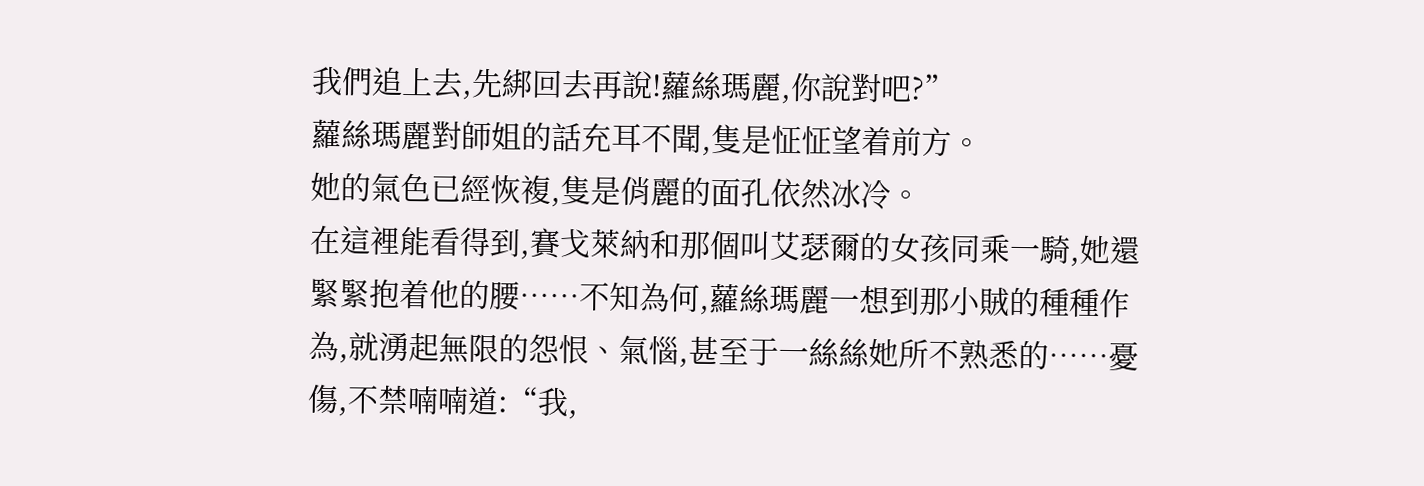我們追上去,先綁回去再說!蘿絲瑪麗,你說對吧?”
蘿絲瑪麗對師姐的話充耳不聞,隻是怔怔望着前方。
她的氣色已經恢複,隻是俏麗的面孔依然冰冷。
在這裡能看得到,賽戈萊納和那個叫艾瑟爾的女孩同乘一騎,她還緊緊抱着他的腰……不知為何,蘿絲瑪麗一想到那小賊的種種作為,就湧起無限的怨恨、氣惱,甚至于一絲絲她所不熟悉的……憂傷,不禁喃喃道:“我,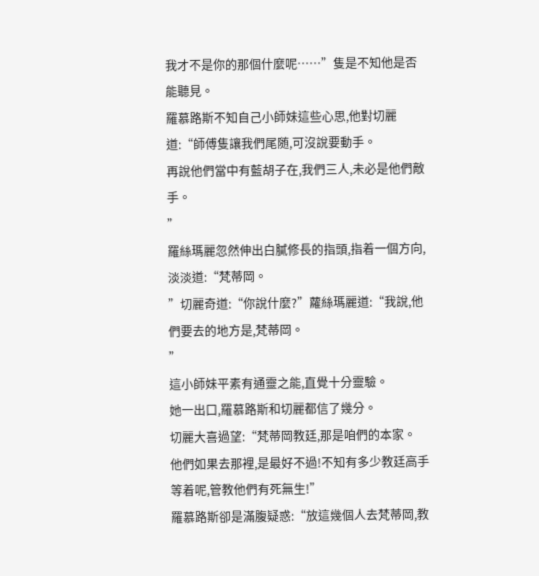我才不是你的那個什麼呢……”隻是不知他是否能聽見。
羅慕路斯不知自己小師妹這些心思,他對切麗道:“師傅隻讓我們尾随,可沒說要動手。
再說他們當中有藍胡子在,我們三人,未必是他們敵手。
”
羅絲瑪麗忽然伸出白膩修長的指頭,指着一個方向,淡淡道:“梵蒂岡。
”切麗奇道:“你說什麼?”蘿絲瑪麗道:“我說,他們要去的地方是,梵蒂岡。
”
這小師妹平素有通靈之能,直覺十分靈驗。
她一出口,羅慕路斯和切麗都信了幾分。
切麗大喜過望:“梵蒂岡教廷,那是咱們的本家。
他們如果去那裡,是最好不過!不知有多少教廷高手等着呢,管教他們有死無生!”
羅慕路斯卻是滿腹疑惑:“放這幾個人去梵蒂岡,教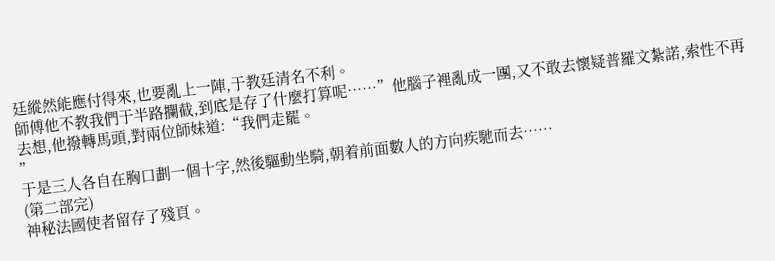廷縱然能應付得來,也要亂上一陣,于教廷清名不利。
師傅他不教我們于半路攔截,到底是存了什麼打算呢……”他腦子裡亂成一團,又不敢去懷疑普羅文紮諾,索性不再去想,他撥轉馬頭,對兩位師妹道:“我們走罷。
”
于是三人各自在胸口劃一個十字,然後驅動坐騎,朝着前面數人的方向疾馳而去……
(第二部完)
神秘法國使者留存了殘頁。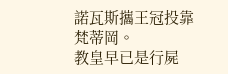諾瓦斯攜王冠投靠梵蒂岡。
教皇早已是行屍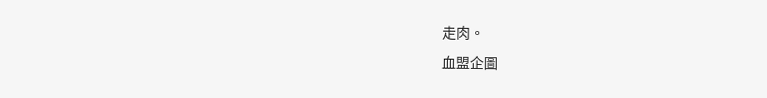走肉。
血盟企圖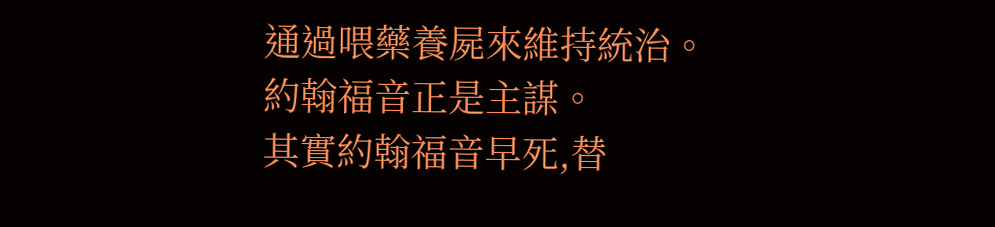通過喂藥養屍來維持統治。
約翰福音正是主謀。
其實約翰福音早死,替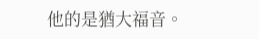他的是猶大福音。